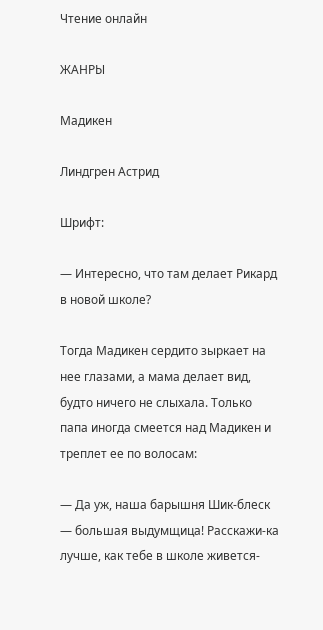Чтение онлайн

ЖАНРЫ

Мадикен

Линдгрен Астрид

Шрифт:

— Интересно, что там делает Рикард в новой школе?

Тогда Мадикен сердито зыркает на нее глазами, а мама делает вид, будто ничего не слыхала. Только папа иногда смеется над Мадикен и треплет ее по волосам:

— Да уж, наша барышня Шик-блеск — большая выдумщица! Расскажи-ка лучше, как тебе в школе живется-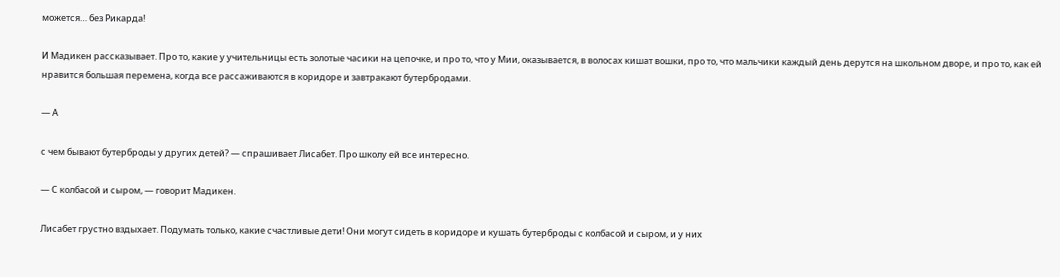можется… без Рикарда!

И Мадикен рассказывает. Про то, какие у учительницы есть золотые часики на цепочке, и про то, что у Мии, оказывается, в волосах кишат вошки, про то, что мальчики каждый день дерутся на школьном дворе, и про то, как ей нравится большая перемена, когда все рассаживаются в коридоре и завтракают бутербродами.

— А

с чем бывают бутерброды у других детей? — спрашивает Лисабет. Про школу ей все интересно.

— С колбасой и сыром, — говорит Мадикен.

Лисабет грустно вздыхает. Подумать только, какие счастливые дети! Они могут сидеть в коридоре и кушать бутерброды с колбасой и сыром, и у них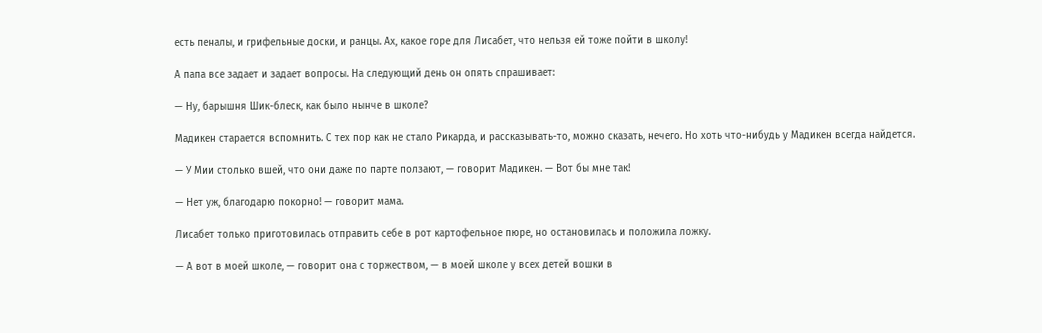есть пеналы, и грифельные доски, и ранцы. Ах, какое горе для Лисабет, что нельзя ей тоже пойти в школу!

А папа все задает и задает вопросы. На следующий день он опять спрашивает:

— Ну, барышня Шик-блеск, как было нынче в школе?

Мадикен старается вспомнить. С тех пор как не стало Рикарда, и рассказывать-то, можно сказать, нечего. Но хоть что-нибудь у Мадикен всегда найдется.

— У Мии столько вшей, что они даже по парте ползают, — говорит Мадикен. — Вот бы мне так!

— Нет уж, благодарю покорно! — говорит мама.

Лисабет только приготовилась отправить себе в рот картофельное пюре, но остановилась и положила ложку.

— А вот в моей школе, — говорит она с торжеством, — в моей школе у всех детей вошки в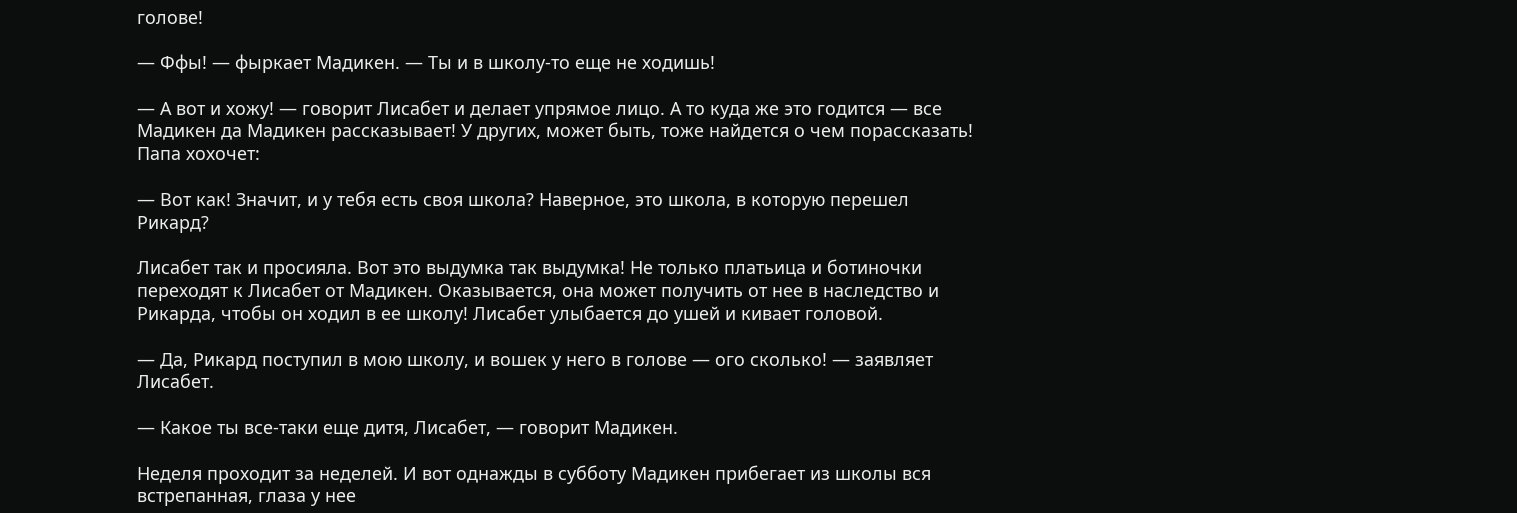голове!

— Ффы! — фыркает Мадикен. — Ты и в школу-то еще не ходишь!

— А вот и хожу! — говорит Лисабет и делает упрямое лицо. А то куда же это годится — все Мадикен да Мадикен рассказывает! У других, может быть, тоже найдется о чем порассказать! Папа хохочет:

— Вот как! Значит, и у тебя есть своя школа? Наверное, это школа, в которую перешел Рикард?

Лисабет так и просияла. Вот это выдумка так выдумка! Не только платьица и ботиночки переходят к Лисабет от Мадикен. Оказывается, она может получить от нее в наследство и Рикарда, чтобы он ходил в ее школу! Лисабет улыбается до ушей и кивает головой.

— Да, Рикард поступил в мою школу, и вошек у него в голове — ого сколько! — заявляет Лисабет.

— Какое ты все-таки еще дитя, Лисабет, — говорит Мадикен.

Неделя проходит за неделей. И вот однажды в субботу Мадикен прибегает из школы вся встрепанная, глаза у нее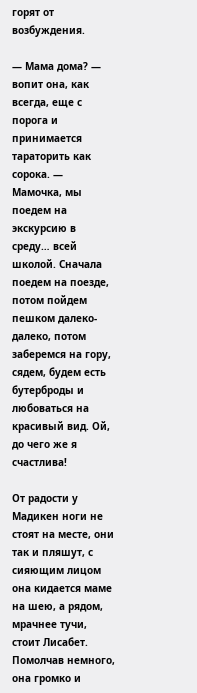горят от возбуждения.

— Мама дома? — вопит она, как всегда, еще с порога и принимается тараторить как сорока. — Мамочка, мы поедем на экскурсию в среду… всей школой. Сначала поедем на поезде, потом пойдем пешком далеко-далеко, потом заберемся на гору, сядем, будем есть бутерброды и любоваться на красивый вид. Ой, до чего же я счастлива!

От радости у Мадикен ноги не стоят на месте, они так и пляшут, с сияющим лицом она кидается маме на шею, а рядом, мрачнее тучи, стоит Лисабет. Помолчав немного, она громко и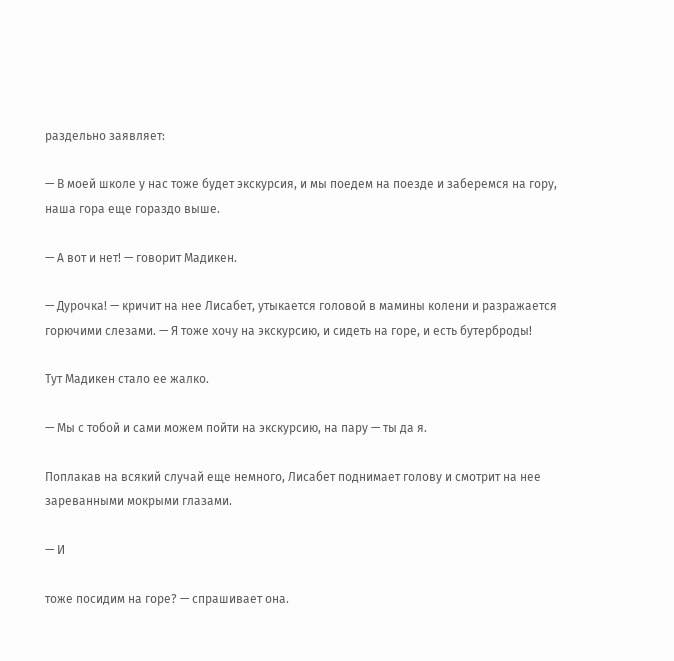раздельно заявляет:

— В моей школе у нас тоже будет экскурсия, и мы поедем на поезде и заберемся на гору, наша гора еще гораздо выше.

— А вот и нет! — говорит Мадикен.

— Дурочка! — кричит на нее Лисабет, утыкается головой в мамины колени и разражается горючими слезами. — Я тоже хочу на экскурсию, и сидеть на горе, и есть бутерброды!

Тут Мадикен стало ее жалко.

— Мы с тобой и сами можем пойти на экскурсию, на пару — ты да я.

Поплакав на всякий случай еще немного, Лисабет поднимает голову и смотрит на нее зареванными мокрыми глазами.

— И

тоже посидим на горе? — спрашивает она.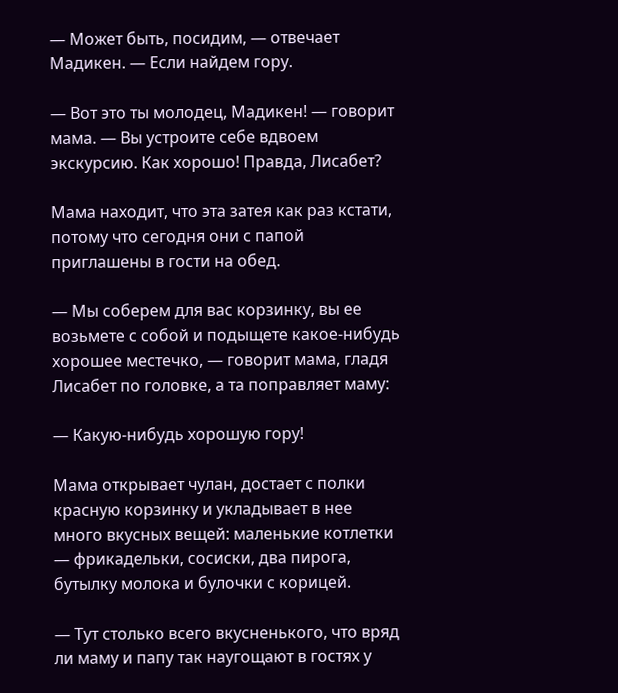— Может быть, посидим, — отвечает Мадикен. — Если найдем гору.

— Вот это ты молодец, Мадикен! — говорит мама. — Вы устроите себе вдвоем экскурсию. Как хорошо! Правда, Лисабет?

Мама находит, что эта затея как раз кстати, потому что сегодня они с папой приглашены в гости на обед.

— Мы соберем для вас корзинку, вы ее возьмете с собой и подыщете какое-нибудь хорошее местечко, — говорит мама, гладя Лисабет по головке, а та поправляет маму:

— Какую-нибудь хорошую гору!

Мама открывает чулан, достает с полки красную корзинку и укладывает в нее много вкусных вещей: маленькие котлетки — фрикадельки, сосиски, два пирога, бутылку молока и булочки с корицей.

— Тут столько всего вкусненького, что вряд ли маму и папу так наугощают в гостях у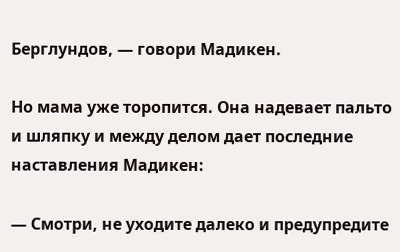Берглундов, — говори Мадикен.

Но мама уже торопится. Она надевает пальто и шляпку и между делом дает последние наставления Мадикен:

— Смотри, не уходите далеко и предупредите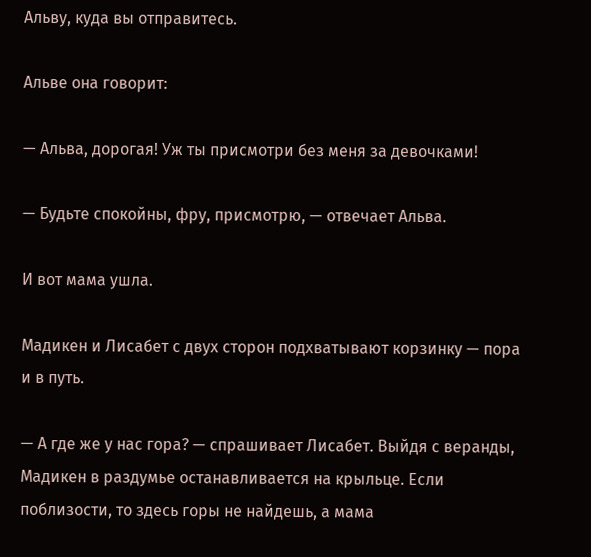Альву, куда вы отправитесь.

Альве она говорит:

— Альва, дорогая! Уж ты присмотри без меня за девочками!

— Будьте спокойны, фру, присмотрю, — отвечает Альва.

И вот мама ушла.

Мадикен и Лисабет с двух сторон подхватывают корзинку — пора и в путь.

— А где же у нас гора? — спрашивает Лисабет. Выйдя с веранды, Мадикен в раздумье останавливается на крыльце. Если поблизости, то здесь горы не найдешь, а мама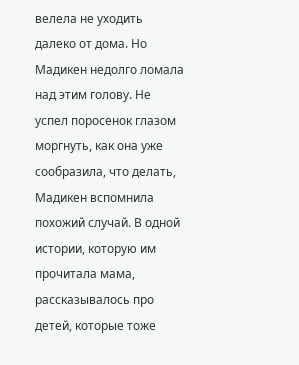велела не уходить далеко от дома. Но Мадикен недолго ломала над этим голову. Не успел поросенок глазом моргнуть, как она уже сообразила, что делать, Мадикен вспомнила похожий случай. В одной истории, которую им прочитала мама, рассказывалось про детей, которые тоже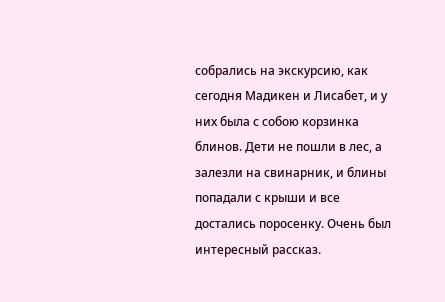собрались на экскурсию, как сегодня Мадикен и Лисабет, и у них была с собою корзинка блинов. Дети не пошли в лес, а залезли на свинарник, и блины попадали с крыши и все достались поросенку. Очень был интересный рассказ.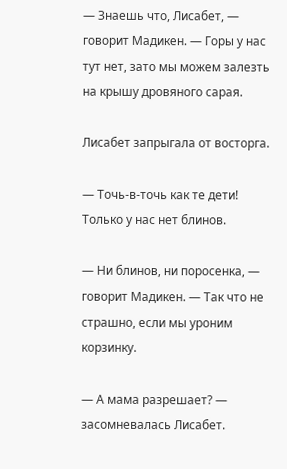— Знаешь что, Лисабет, — говорит Мадикен. — Горы у нас тут нет, зато мы можем залезть на крышу дровяного сарая.

Лисабет запрыгала от восторга.

— Точь-в-точь как те дети! Только у нас нет блинов.

— Ни блинов, ни поросенка, — говорит Мадикен. — Так что не страшно, если мы уроним корзинку.

— А мама разрешает? — засомневалась Лисабет.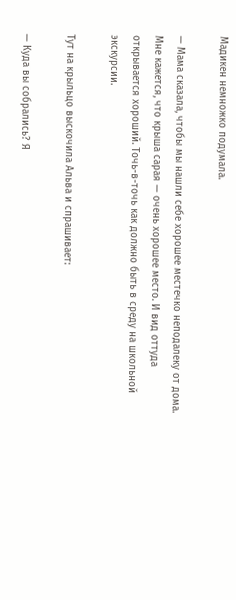Мадикен немножко подумала.

— Мама сказала, чтобы мы нашли себе хорошее местечко неподалеку от дома. Мне кажется, что крыша сарая — очень хорошее место. И вид оттуда открывается хороший. Точь-в-точь как должно быть в среду на школьной экскурсии.

Тут на крыльцо выскочила Альва и спрашивает:

— Куда вы собрались? Я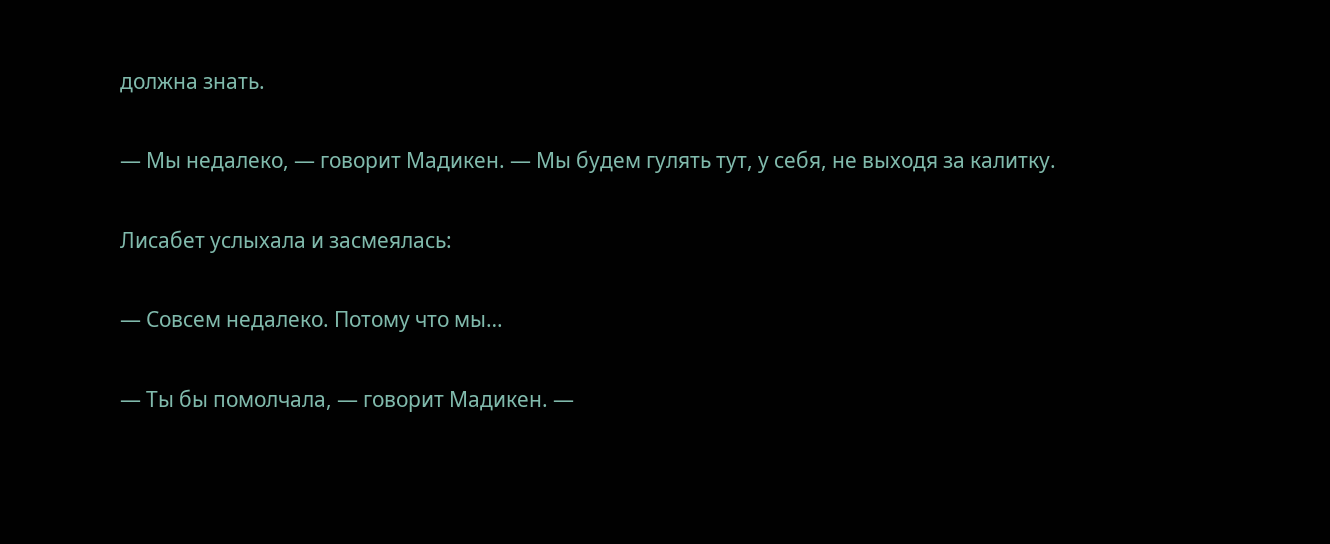должна знать.

— Мы недалеко, — говорит Мадикен. — Мы будем гулять тут, у себя, не выходя за калитку.

Лисабет услыхала и засмеялась:

— Совсем недалеко. Потому что мы…

— Ты бы помолчала, — говорит Мадикен. —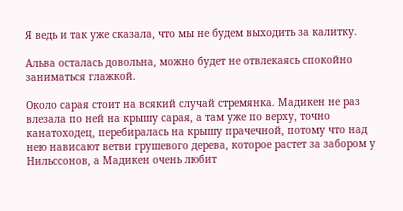Я ведь и так уже сказала, что мы не будем выходить за калитку.

Альва осталась довольна, можно будет не отвлекаясь спокойно заниматься глажкой.

Около сарая стоит на всякий случай стремянка. Мадикен не раз влезала по ней на крышу сарая, а там уже по верху, точно канатоходец, перебиралась на крышу прачечной, потому что над нею нависают ветви грушевого дерева, которое растет за забором у Нильссонов, а Мадикен очень любит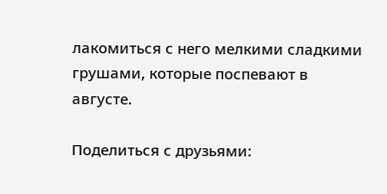лакомиться с него мелкими сладкими грушами, которые поспевают в августе.

Поделиться с друзьями: